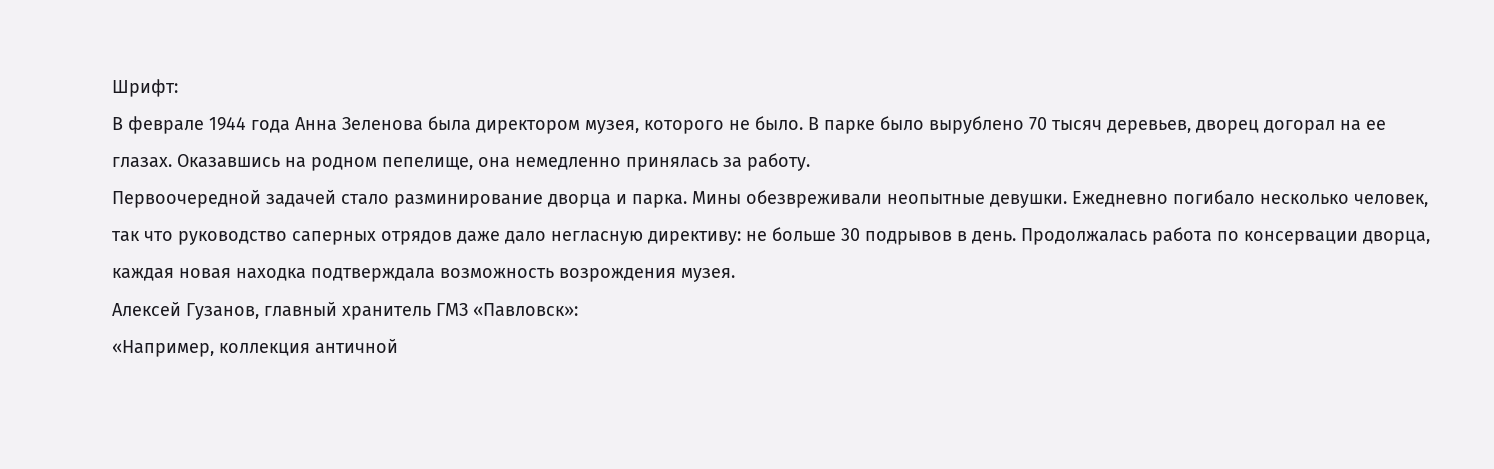Шрифт:
В феврале 1944 года Анна Зеленова была директором музея, которого не было. В парке было вырублено 70 тысяч деревьев, дворец догорал на ее глазах. Оказавшись на родном пепелище, она немедленно принялась за работу.
Первоочередной задачей стало разминирование дворца и парка. Мины обезвреживали неопытные девушки. Ежедневно погибало несколько человек, так что руководство саперных отрядов даже дало негласную директиву: не больше 30 подрывов в день. Продолжалась работа по консервации дворца, каждая новая находка подтверждала возможность возрождения музея.
Алексей Гузанов, главный хранитель ГМЗ «Павловск»:
«Например, коллекция античной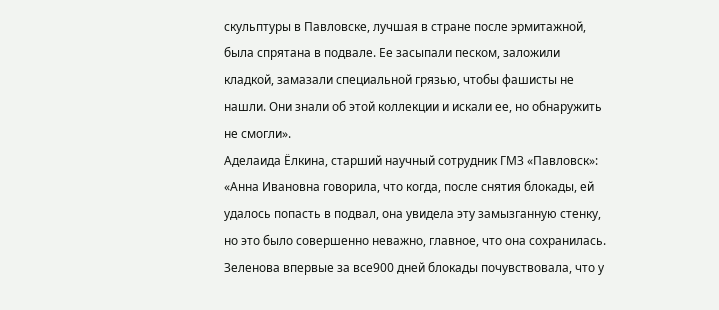скульптуры в Павловске, лучшая в стране после эрмитажной, была спрятана в подвале. Ее засыпали песком, заложили кладкой, замазали специальной грязью, чтобы фашисты не нашли. Они знали об этой коллекции и искали ее, но обнаружить не смогли».
Аделаида Ёлкина, старший научный сотрудник ГМЗ «Павловск»: «Анна Ивановна говорила, что когда, после снятия блокады, ей удалось попасть в подвал, она увидела эту замызганную стенку, но это было совершенно неважно, главное, что она сохранилась. Зеленова впервые за все900 дней блокады почувствовала, что у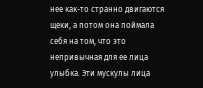нее как-то странно двигаются щеки, а потом она поймала себя на том, что это непривычная для ее лица улыбка. Эти мускулы лица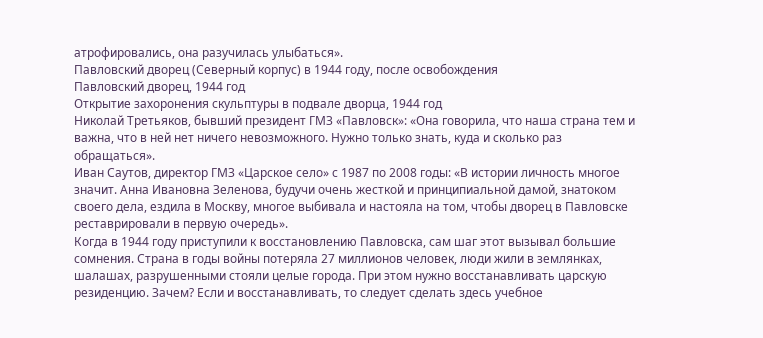атрофировались, она разучилась улыбаться».
Павловский дворец (Северный корпус) в 1944 году, после освобождения
Павловский дворец, 1944 год
Открытие захоронения скульптуры в подвале дворца, 1944 год
Николай Третьяков, бывший президент ГМЗ «Павловск»: «Она говорила, что наша страна тем и важна, что в ней нет ничего невозможного. Нужно только знать, куда и сколько раз обращаться».
Иван Саутов, директор ГМЗ «Царское село» с 1987 по 2008 годы: «В истории личность многое значит. Анна Ивановна Зеленова, будучи очень жесткой и принципиальной дамой, знатоком своего дела, ездила в Москву, многое выбивала и настояла на том, чтобы дворец в Павловске реставрировали в первую очередь».
Когда в 1944 году приступили к восстановлению Павловска, сам шаг этот вызывал большие сомнения. Страна в годы войны потеряла 27 миллионов человек, люди жили в землянках, шалашах, разрушенными стояли целые города. При этом нужно восстанавливать царскую резиденцию. Зачем? Если и восстанавливать, то следует сделать здесь учебное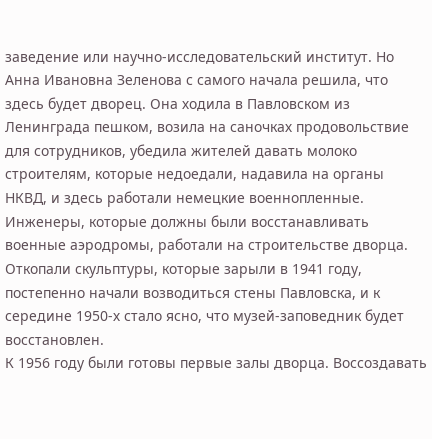заведение или научно-исследовательский институт. Но Анна Ивановна Зеленова с самого начала решила, что здесь будет дворец. Она ходила в Павловском из Ленинграда пешком, возила на саночках продовольствие для сотрудников, убедила жителей давать молоко строителям, которые недоедали, надавила на органы НКВД, и здесь работали немецкие военнопленные. Инженеры, которые должны были восстанавливать военные аэродромы, работали на строительстве дворца. Откопали скульптуры, которые зарыли в 1941 году, постепенно начали возводиться стены Павловска, и к середине 1950-х стало ясно, что музей-заповедник будет восстановлен.
К 1956 году были готовы первые залы дворца. Воссоздавать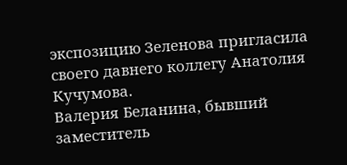экспозицию Зеленова пригласила своего давнего коллегу Анатолия Кучумова.
Валерия Беланина, бывший заместитель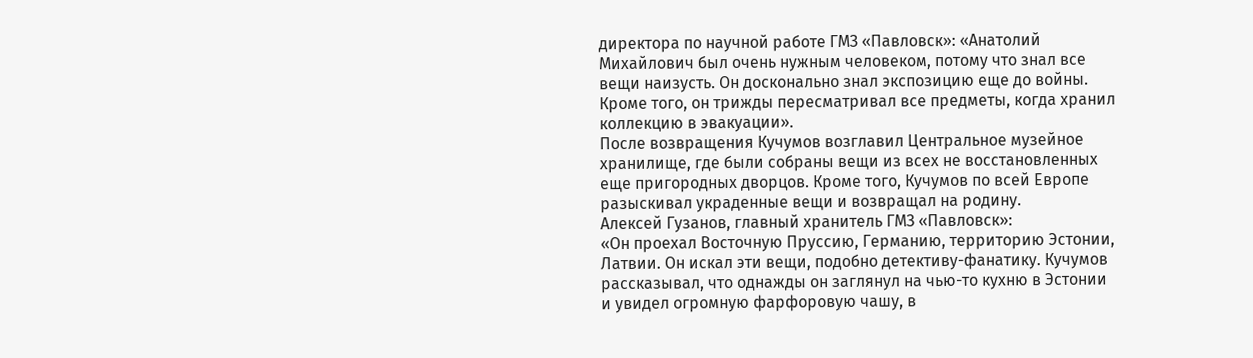директора по научной работе ГМЗ «Павловск»: «Анатолий Михайлович был очень нужным человеком, потому что знал все вещи наизусть. Он досконально знал экспозицию еще до войны. Кроме того, он трижды пересматривал все предметы, когда хранил коллекцию в эвакуации».
После возвращения Кучумов возглавил Центральное музейное хранилище, где были собраны вещи из всех не восстановленных еще пригородных дворцов. Кроме того, Кучумов по всей Европе разыскивал украденные вещи и возвращал на родину.
Алексей Гузанов, главный хранитель ГМЗ «Павловск»:
«Он проехал Восточную Пруссию, Германию, территорию Эстонии, Латвии. Он искал эти вещи, подобно детективу-фанатику. Кучумов рассказывал, что однажды он заглянул на чью-то кухню в Эстонии и увидел огромную фарфоровую чашу, в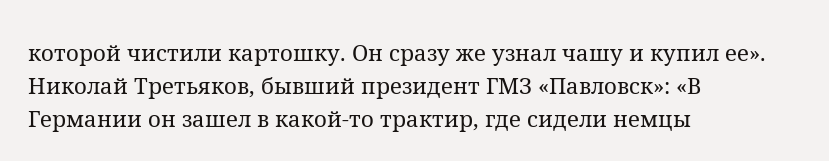которой чистили картошку. Он сразу же узнал чашу и купил ее».
Николай Третьяков, бывший президент ГМЗ «Павловск»: «В Германии он зашел в какой-то трактир, где сидели немцы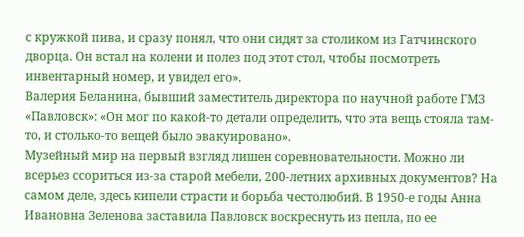с кружкой пива, и сразу понял, что они сидят за столиком из Гатчинского дворца. Он встал на колени и полез под этот стол, чтобы посмотреть инвентарный номер, и увидел его».
Валерия Беланина, бывший заместитель директора по научной работе ГМЗ «Павловск»: «Он мог по какой-то детали определить, что эта вещь стояла там-то, и столько-то вещей было эвакуировано».
Музейный мир на первый взгляд лишен соревновательности. Можно ли всерьез ссориться из-за старой мебели, 200-летних архивных документов? На самом деле, здесь кипели страсти и борьба честолюбий. В 1950-е годы Анна Ивановна Зеленова заставила Павловск воскреснуть из пепла, по ее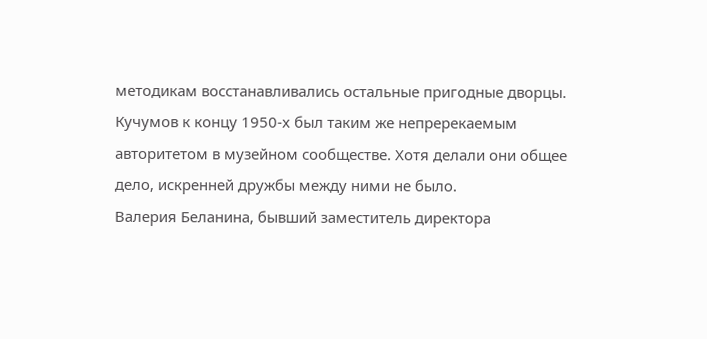методикам восстанавливались остальные пригодные дворцы. Кучумов к концу 1950-х был таким же непререкаемым авторитетом в музейном сообществе. Хотя делали они общее дело, искренней дружбы между ними не было.
Валерия Беланина, бывший заместитель директора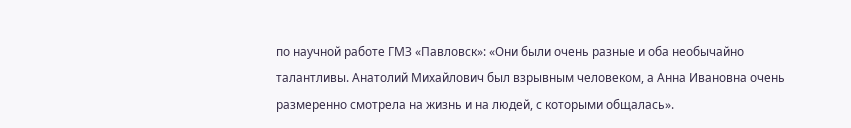по научной работе ГМЗ «Павловск»: «Они были очень разные и оба необычайно талантливы. Анатолий Михайлович был взрывным человеком, а Анна Ивановна очень размеренно смотрела на жизнь и на людей, с которыми общалась».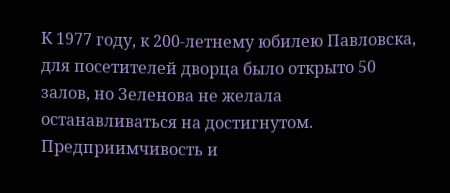К 1977 году, к 200-летнему юбилею Павловска, для посетителей дворца было открыто 50 залов, но Зеленова не желала останавливаться на достигнутом. Предприимчивость и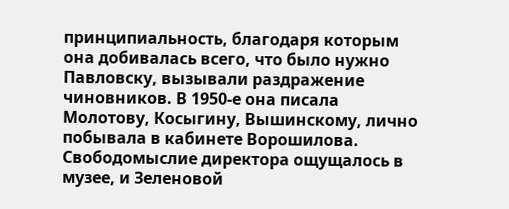принципиальность, благодаря которым она добивалась всего, что было нужно Павловску, вызывали раздражение чиновников. В 1950-е она писала Молотову, Косыгину, Вышинскому, лично побывала в кабинете Ворошилова. Свободомыслие директора ощущалось в музее, и Зеленовой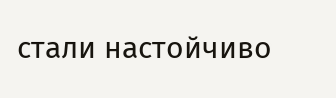стали настойчиво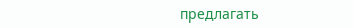предлагать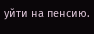уйти на пенсию.